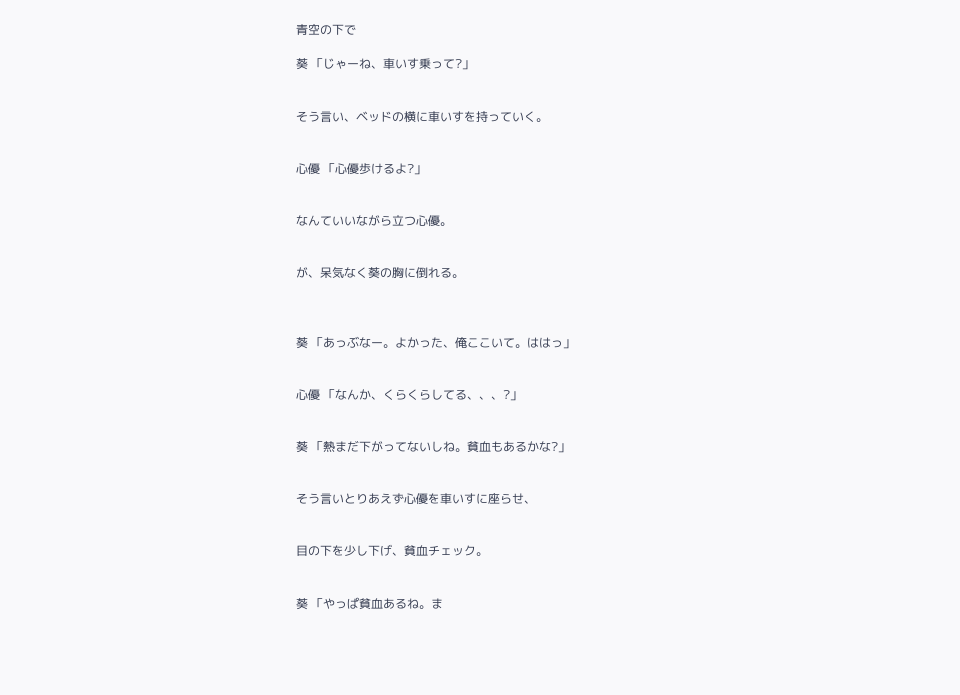青空の下で

葵 「じゃーね、車いす乗って?」


そう言い、ベッドの横に車いすを持っていく。


心優 「心優歩けるよ?」


なんていいながら立つ心優。


が、呆気なく葵の胸に倒れる。



葵 「あっぶなー。よかった、俺ここいて。ははっ」


心優 「なんか、くらくらしてる、、、?」


葵 「熱まだ下がってないしね。貧血もあるかな?」


そう言いとりあえず心優を車いすに座らせ、


目の下を少し下げ、貧血チェック。


葵 「やっぱ貧血あるね。ま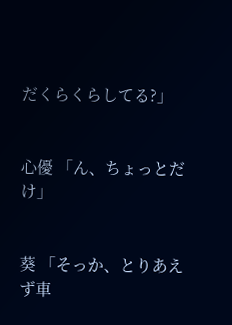だくらくらしてる?」


心優 「ん、ちょっとだけ」


葵 「そっか、とりあえず車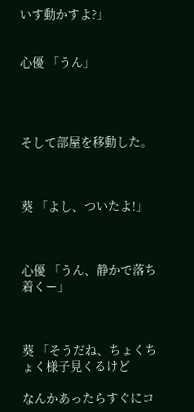いす動かすよ?」


心優 「うん」




そして部屋を移動した。



葵 「よし、ついたよ!」



心優 「うん、静かで落ち着くー」



葵 「そうだね、ちょくちょく様子見くるけど

なんかあったらすぐにコ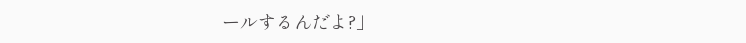ールするんだよ?」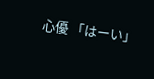心優 「はーい」